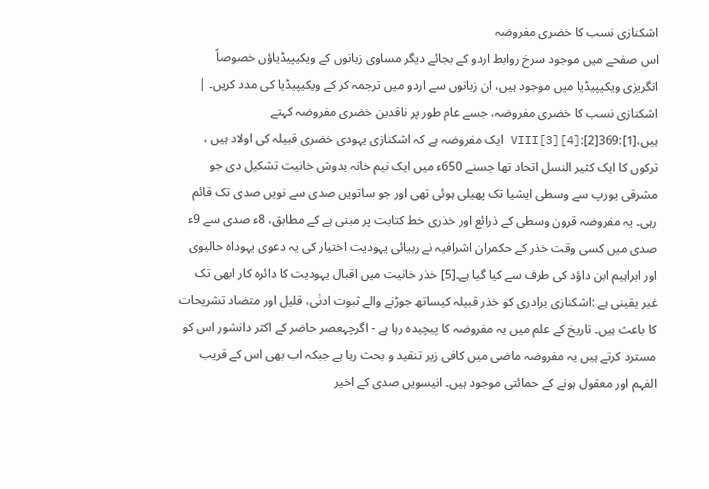اشکنازی نسب کا خضری مفروضہ
اس صفحے میں موجود سرخ روابط اردو کے بجائے دیگر مساوی زبانوں کے ویکیپیڈیاؤں خصوصاً انگریزی ویکیپیڈیا میں موجود ہیں، ان زبانوں سے اردو میں ترجمہ کر کے ویکیپیڈیا کی مدد کریں۔ |
اشکنازی نسب کا خضری مفروضہ، جسے عام طور پر ناقدین خضری مفروضہ کہتے ہیں،[1]:369[2]:VIII[3][4] ایک مفروضہ ہے کہ اشکنازی یہودی خضری قبیلہ کی اولاد ہیں ، ترکوں کا ایک کثیر النسل اتحاد تھا جسنے 650ء میں ایک نیم خانہ بدوش خانیت تشکیل دی جو مشرقی یورپ سے وسطی ایشیا تک پھیلی ہوئی تھی اور جو ساتویں صدی سے نویں صدی تک قائم رہی۔ یہ مفروضہ قرون وسطی کے ذرائع اور خذری خط کتابت پر مبنی ہے کے مطابق، 8ء صدی سے 9ء صدی میں کسی وقت خذر کے حکمران اشرافیہ نے ربیائی یہودیت اختیار کی یہ دعوی یہوداہ حالیوی اور ابراہیم ابن داؤد کی طرف سے کیا گیا ہے۔[5] خذر خانیت میں اقبال یہودیت کا دائرہ کار ابھی تک غیر یقینی ہے :اشکنازی برادری کو خذر قبیلہ کیساتھ جوڑنے والے ثبوت ادنٰی، قلیل اور متضاد تشریحات کا باعث ہیں۔ تاریخ کے علم میں یہ مفروضہ کا پیچیدہ رہا ہے - اگرچہعصر حاضر کے اکثر دانشور اس کو مسترد کرتے ہیں یہ مفروضہ ماضی میں کافی زیر تنقید و بحث رہا ہے جبکہ اب بھی اس کے قریب الفہم اور معقول ہونے کے حمائتی موجود ہیں۔ انیسویں صدی کے اخیر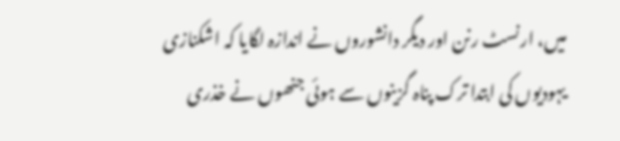میں، ارنسٹ رنن اور دیگر دانشوروں نے اندازہ لگایا کہ اشکنازی یہودیوں کی ابتدا ترک پناہ گزینوں سے ہوئی جنھوں نے خذری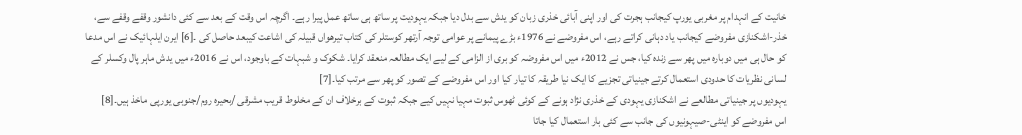خانیت کے انہدام پر مغربی یورپ کیجانب ہجرت کی اور اپنی آبائی خذری زبان کو یدش سے بدل دیا جبکہ یہودیت پر ساتھ ہی ساتھ عمل پیرا رہے۔ اگرچہ اس وقت کے بعد سے کئی دانشور وقفے وقفے سے، خذر-اشکنازی مفروضے کیجانب یاد دہانی کراتے رہے، اس مفروضے نے 1976ء بڑے پیمانے پر عوامی توجہ آرتھر کوستلر کی کتاب تیرھواں قبیلہ کی اشاعت کیبعد حاصل کی ۔[6] ایرن ایلہائیک نے اس مدعا کو حال ہی میں دوبارہ میں پھر سے زندہ کیا، جس نے 2012ء میں اس مفروضہ کو بری از الزامی کے لیے ایک مطالعہ منعقد کرایا۔ شکوک و شبہات کے باوجود، اس نے 2016ء میں یدش ماہر پال وکسلر کے لسانی نظریات کا حدودی استعمال کرتے جینیاتی تجزیے کا ایک نیا طریقہ کا تیار کیا اور اس مفروضے کے تصور کو پھر سے مرتب کیا۔[7]
یہودیوں پر جینیاتی مطالعے نے اشکنازی یہودی کے خذری نژاد ہونے کے کوئی ٹھوس ثبوت مہیا نہیں کیے جبکہ ثبوت کے برخلاف ان کے مخلوط قریب مشرقی /بحیرہ روم/جنوبی یورپی ماخذ ہیں۔[8]
اس مفروضے کو اینٹی-صیہونیوں کی جانب سے کئی بار استعمال کیا جاتا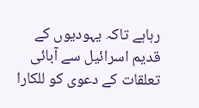رہاہے تاکہ یہودیوں کے قدیم اسرائیل سے آبائی تعلقات کے دعوی کو للکارا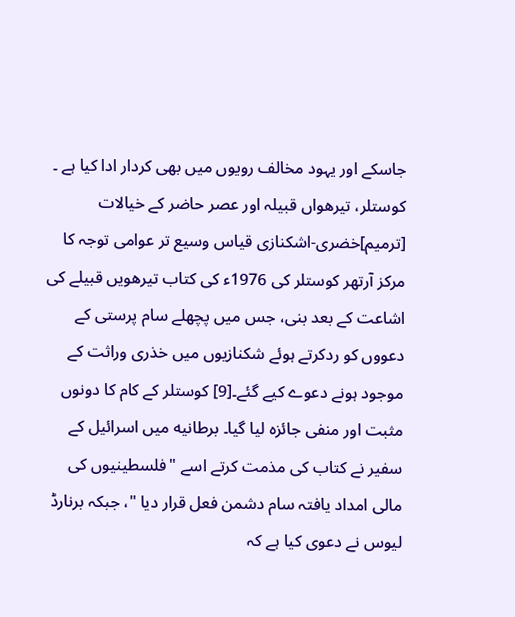جاسکے اور یہود مخالف رویوں میں بھی کردار ادا کیا ہے ۔
کوستلر، تیرھواں قبیلہ اور عصر حاضر کے خیالات
[ترمیم]خضری-اشکنازی قیاس وسیع تر عوامی توجہ کا مرکز آرتھر کوستلر کی 1976ء کی کتاب تیرھویں قبیلے کی اشاعت کے بعد بنی، جس میں پچھلے سام پرستی کے دعووں کو ردکرتے ہوئے شکنازیوں میں خذری وراثت کے موجود ہونے دعوے کیے گئے۔[9] کوستلر کے کام کا دونوں مثبت اور منفی جائزہ لیا گیا۔ برطانیه میں اسرائیل کے سفیر نے کتاب کی مذمت کرتے اسے "فلسطینیوں کی مالی امداد یافتہ سام دشمن فعل قرار دیا "، جبکہ برنارڈ لیوس نے دعوی کیا ہے کہ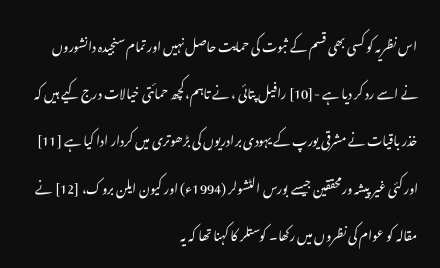اس نظریہ کو کسی بھی قسم کے ثبوت کی حمایت حاصل نہیں اور تمام سنجیدہ دانشوروں نے اسے رد کر دیا ہے -[10] رافیل پتائی ، نے تاہم،کچھ حمائتی خیالات درج کیے ہیں کہ خذر باقیات نے مشرقی یورپ کے یہودی برادریوں کی بڑھوتری میں کردار ادا کیا ہے [11] اور کئی غیر پیشہ ورمحققین جیسے بورس الٹشولر (1994ء) اور کیون ایلن بروک، [12] نے مقالہ کو عوام کی نظروں میں رکھا۔ کوستلر کا کہنا تھا کہ یہ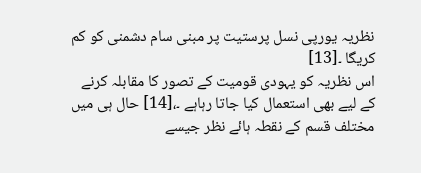نظریہ یورپی نسل پرستیت پر مبنی سام دشمنی کو کم کریگا ۔[13]
اس نظریہ کو یہودی قومیت کے تصور کا مقابلہ کرنے کے لیے بھی استعمال کیا جاتا رہاہے ۔،[14] حال ہی میں مختلف قسم کے نقطہ ہائے نظر جیسے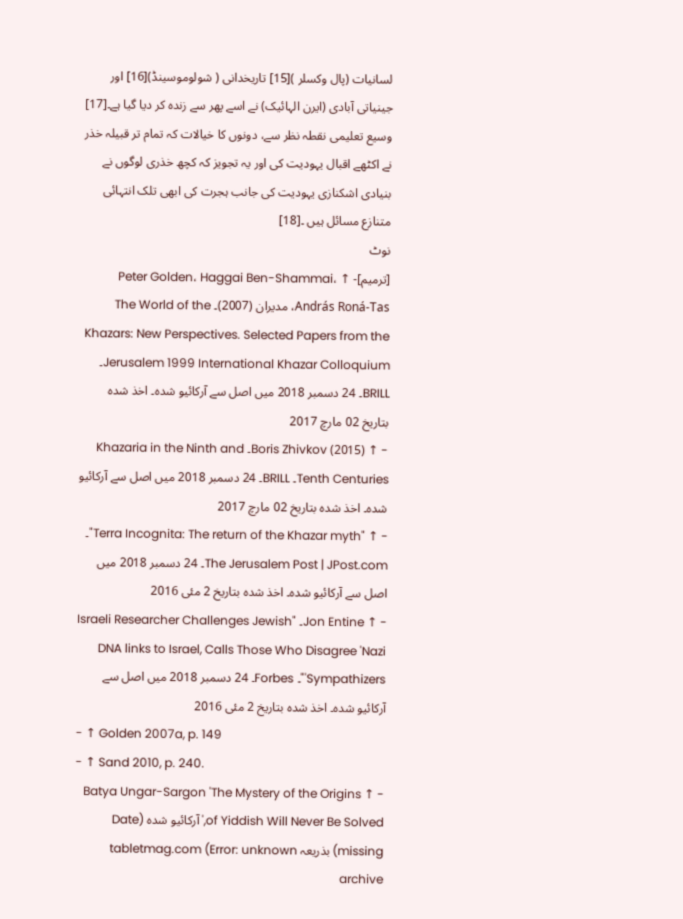لسانیات (پال وکسلر )[15] تاریخدانی ( شولوموسینڈ)[16] اور جینیاتی آبادی (ایرن الہائیک) نے اسے پھر سے زندہ کر دیا گیا ہے۔[17] وسیع تعلیمی نقطہ نظر سے، دونوں کا خیالات کہ تمام تر قبیلہ خذر نے اکٹھے اقبال یہودیت کی اور یہ تجویز کہ کچھ خذری لوگوں نے بنیادی اشکنازی یہودیت کی جانب ہجرت کی ابھی تلک انتہائی متنازع مسائل ہیں ۔[18]
نوٹ
[ترمیم]- ↑ Peter Golden، Haggai Ben-Shammai، András Roná-Tas، مدیران (2007)۔ The World of the Khazars: New Perspectives. Selected Papers from the Jerusalem 1999 International Khazar Colloquium۔ BRILL۔ 24 دسمبر 2018 میں اصل سے آرکائیو شدہ۔ اخذ شدہ بتاریخ 02 مارچ 2017
- ↑ Boris Zhivkov (2015)۔ Khazaria in the Ninth and Tenth Centuries۔ BRILL۔ 24 دسمبر 2018 میں اصل سے آرکائیو شدہ۔ اخذ شدہ بتاریخ 02 مارچ 2017
- ↑ "Terra Incognita: The return of the Khazar myth"۔ The Jerusalem Post | JPost.com۔ 24 دسمبر 2018 میں اصل سے آرکائیو شدہ۔ اخذ شدہ بتاریخ 2 مئی 2016
- ↑ Jon Entine۔ "Israeli Researcher Challenges Jewish DNA links to Israel, Calls Those Who Disagree 'Nazi Sympathizers'"۔ Forbes۔ 24 دسمبر 2018 میں اصل سے آرکائیو شدہ۔ اخذ شدہ بتاریخ 2 مئی 2016
- ↑ Golden 2007a, p. 149
- ↑ Sand 2010, p. 240.
- ↑ Batya Ungar-Sargon 'The Mystery of the Origins of Yiddish Will Never Be Solved,' آرکائیو شدہ (Date missing) بذریعہ tabletmag.com (Error: unknown archive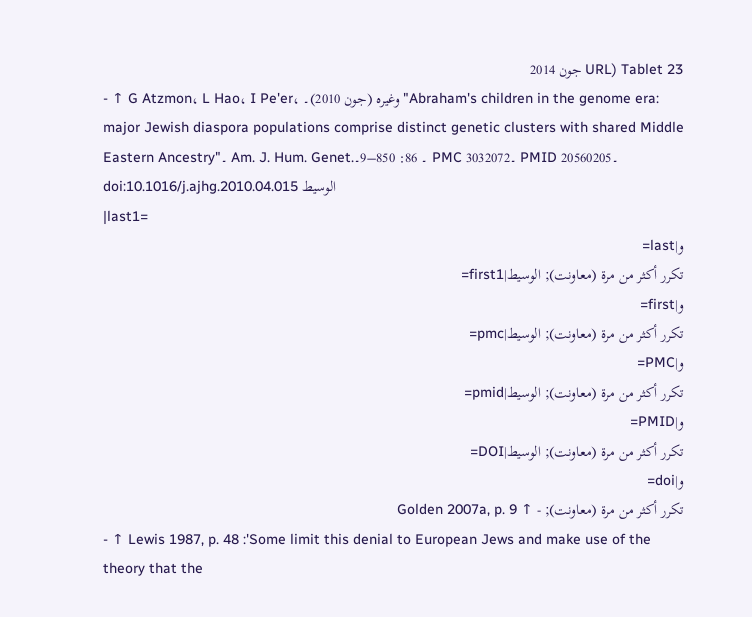URL) Tablet 23 جون 2014
- ↑ G Atzmon، L Hao، I Pe'er، وغیرہ (جون 2010)۔ "Abraham's children in the genome era: major Jewish diaspora populations comprise distinct genetic clusters with shared Middle Eastern Ancestry"۔ Am. J. Hum. Genet.۔ 86: 850–9۔ PMC 3032072۔ PMID 20560205۔ doi:10.1016/j.ajhg.2010.04.015 الوسيط
|last1=
و|last=
تكرر أكثر من مرة (معاونت); الوسيط|first1=
و|first=
تكرر أكثر من مرة (معاونت); الوسيط|pmc=
و|PMC=
تكرر أكثر من مرة (معاونت); الوسيط|pmid=
و|PMID=
تكرر أكثر من مرة (معاونت); الوسيط|DOI=
و|doi=
تكرر أكثر من مرة (معاونت); - ↑ Golden 2007a, p. 9
- ↑ Lewis 1987, p. 48 :'Some limit this denial to European Jews and make use of the theory that the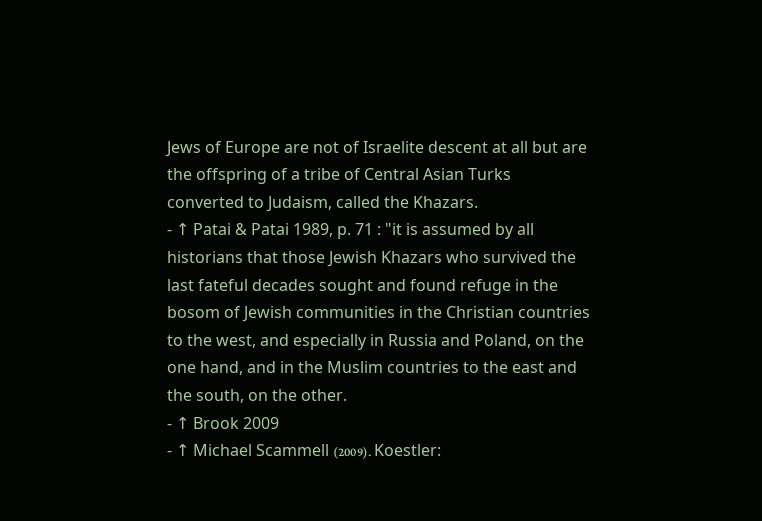Jews of Europe are not of Israelite descent at all but are the offspring of a tribe of Central Asian Turks converted to Judaism, called the Khazars.
- ↑ Patai & Patai 1989, p. 71 : "it is assumed by all historians that those Jewish Khazars who survived the last fateful decades sought and found refuge in the bosom of Jewish communities in the Christian countries to the west, and especially in Russia and Poland, on the one hand, and in the Muslim countries to the east and the south, on the other.
- ↑ Brook 2009
- ↑ Michael Scammell (2009)۔ Koestler: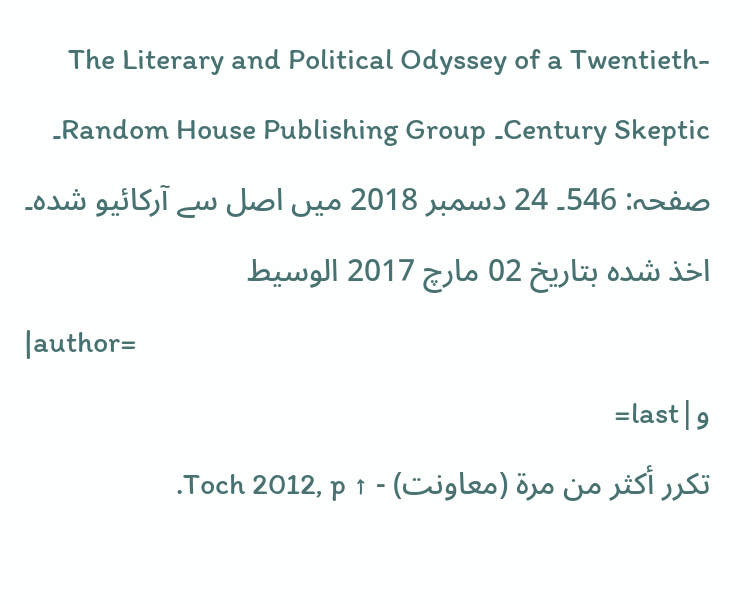The Literary and Political Odyssey of a Twentieth-Century Skeptic۔ Random House Publishing Group۔ صفحہ: 546۔ 24 دسمبر 2018 میں اصل سے آرکائیو شدہ۔ اخذ شدہ بتاریخ 02 مارچ 2017 الوسيط
|author=
و|last=
تكرر أكثر من مرة (معاونت) - ↑ Toch 2012, p.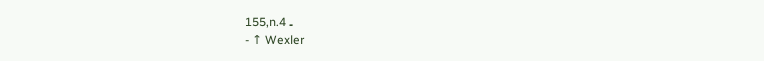155,n.4 ۔
- ↑ Wexler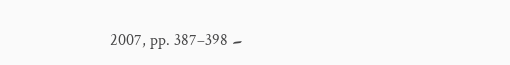2007, pp. 387–398 ۔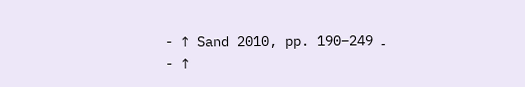- ↑ Sand 2010, pp. 190–249 ۔
- ↑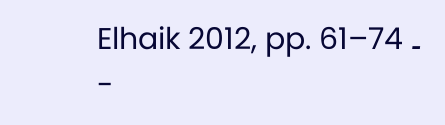Elhaik 2012, pp. 61–74 ۔
-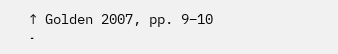↑ Golden 2007, pp. 9–10 ۔